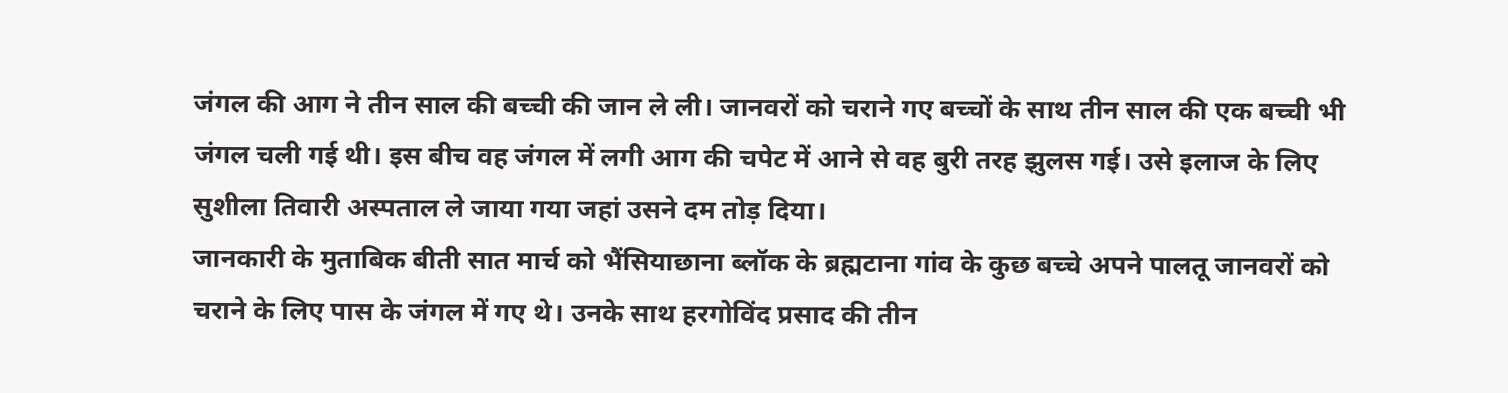जंगल की आग ने तीन साल की बच्ची की जान ले ली। जानवरों को चराने गए बच्चों के साथ तीन साल की एक बच्ची भी जंगल चली गई थी। इस बीच वह जंगल में लगी आग की चपेट में आने से वह बुरी तरह झुलस गई। उसे इलाज के लिए सुशीला तिवारी अस्पताल ले जाया गया जहां उसने दम तोड़ दिया।
जानकारी के मुताबिक बीती सात मार्च को भैंसियाछाना ब्लॉक के ब्रह्मटाना गांव के कुछ बच्चे अपने पालतू जानवरों को चराने के लिए पास के जंगल में गए थे। उनके साथ हरगोविंद प्रसाद की तीन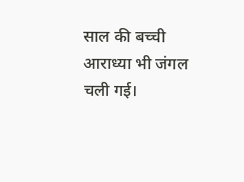साल की बच्ची आराध्या भी जंगल चली गई।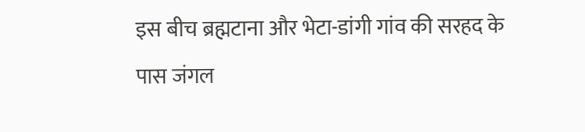इस बीच ब्रह्मटाना और भेटा-डांगी गांव की सरहद के पास जंगल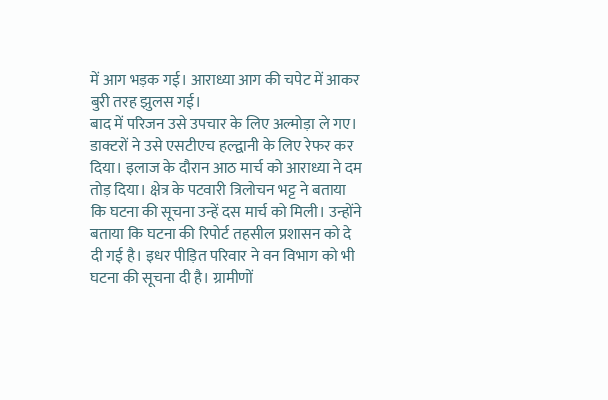में आग भड़क गई। आराध्या आग की चपेट में आकर बुरी तरह झुलस गई।
बाद में परिजन उसे उपचार के लिए अल्मोड़ा ले गए। डाक्टरों ने उसे एसटीएच हल्द्वानी के लिए रेफर कर दिया। इलाज के दौरान आठ मार्च को आराध्या ने दम तोड़ दिया। क्षेत्र के पटवारी त्रिलोचन भट्ट ने बताया कि घटना की सूचना उन्हें दस मार्च को मिली। उन्होंने बताया कि घटना की रिपोर्ट तहसील प्रशासन को दे दी गई है। इधर पीड़ित परिवार ने वन विभाग को भी घटना की सूचना दी है। ग्रामीणों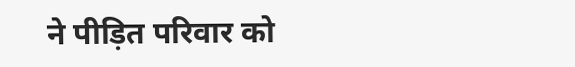ने पीड़ित परिवार को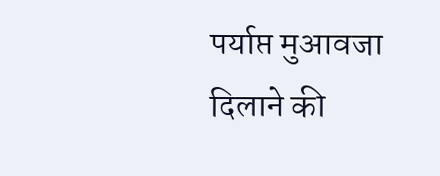पर्याप्त मुआवजा दिलाने की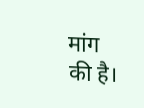मांग की है।